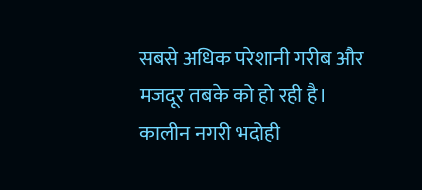सबसे अधिक परेशानी गरीब और मजदूर तबके को हो रही है।
कालीन नगरी भदोही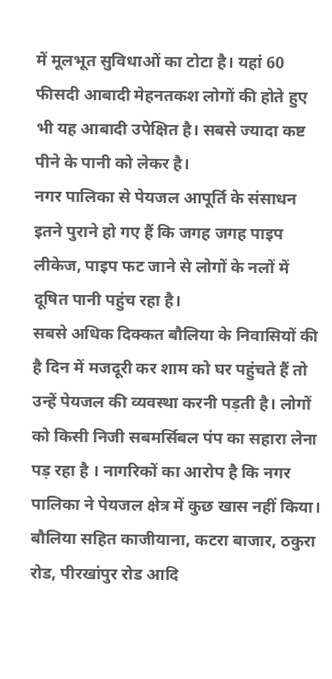में मूलभूत सुविधाओं का टोटा है। यहां 60 फीसदी आबादी मेहनतकश लोगों की होते हुए भी यह आबादी उपेक्षित है। सबसे ज्यादा कष्ट पीने के पानी को लेकर है।
नगर पालिका से पेयजल आपूर्ति के संसाधन इतने पुराने हो गए हैं कि जगह जगह पाइप लीकेज, पाइप फट जाने से लोगों के नलों में दूषित पानी पहुंच रहा है।
सबसे अधिक दिक्कत बौलिया के निवासियों की है दिन में मजदूरी कर शाम को घर पहुंचते हैं तो उन्हें पेयजल की व्यवस्था करनी पड़ती है। लोगों को किसी निजी सबमर्सिबल पंप का सहारा लेना पड़ रहा है । नागरिकों का आरोप है कि नगर पालिका ने पेयजल क्षेत्र में कुछ खास नहीं किया।
बौलिया सहित काजीयाना, कटरा बाजार, ठकुरा रोड, पीरखांपुर रोड आदि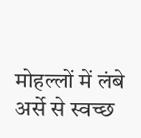मोहल्लों में लंबे अर्से से स्वच्छ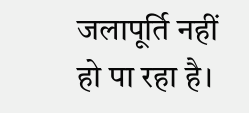जलापूर्ति नहीं हो पा रहा है।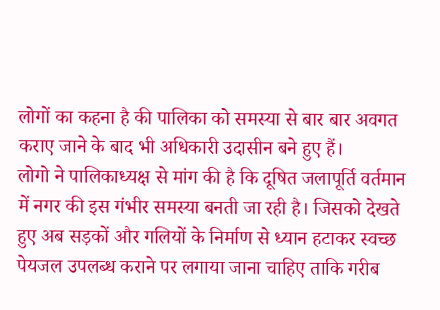लोगों का कहना है की पालिका को समस्या से बार बार अवगत कराए जाने के बाद भी अधिकारी उदासीन बने हुए हैं।
लोगो ने पालिकाध्यक्ष से मांग की है कि दूषित जलापूर्ति वर्तमान में नगर की इस गंभीर समस्या बनती जा रही है। जिसको देखते हुए अब सड़कों और गलियों के निर्माण से ध्यान हटाकर स्वच्छ पेयजल उपलब्ध कराने पर लगाया जाना चाहिए ताकि गरीब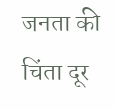जनता की चिंता दूर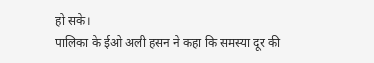हो सके।
पालिका के ईओ अली हसन ने कहा कि समस्या दूर की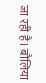जा रही है। बौलिया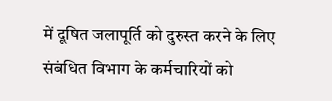में दूषित जलापूर्ति को दुरुस्त करने के लिए संबंधित विभाग के कर्मचारियों को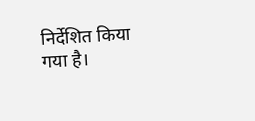निर्देशित किया गया है।